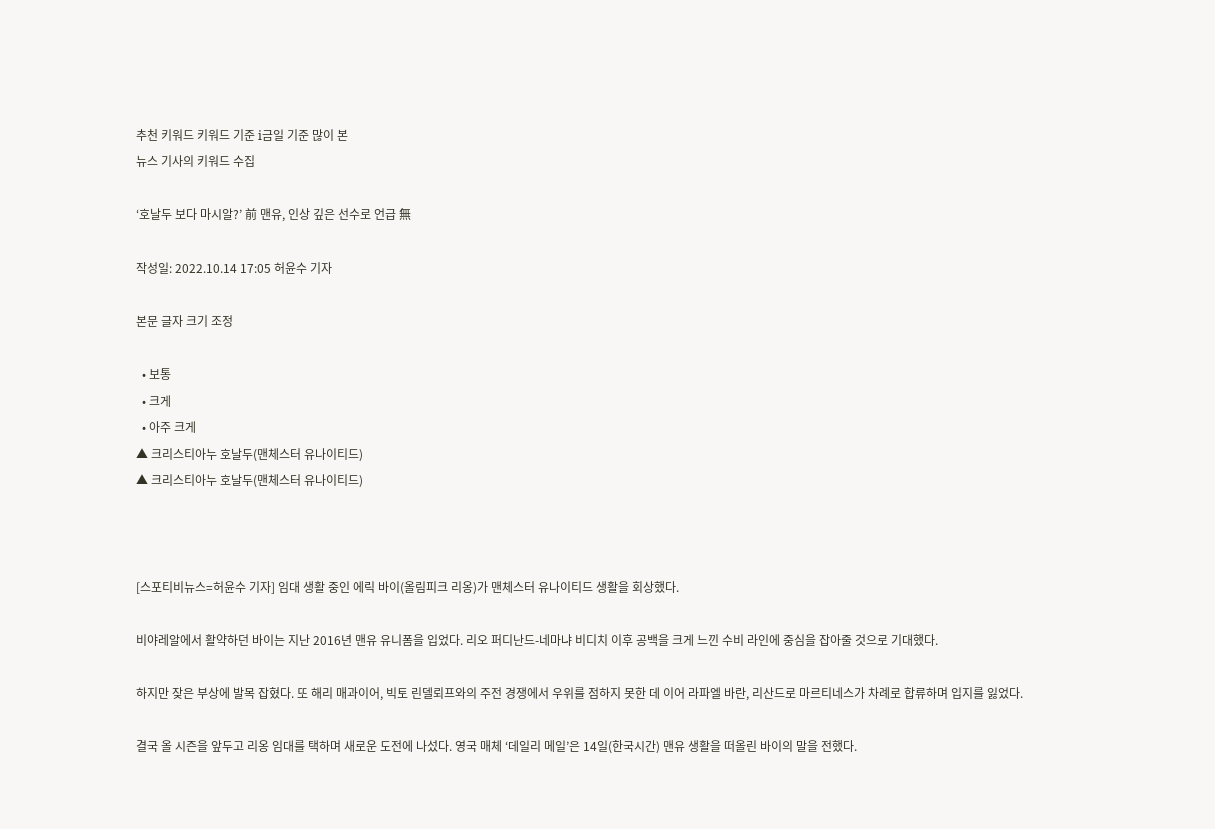추천 키워드 키워드 기준 i금일 기준 많이 본
뉴스 기사의 키워드 수집

‘호날두 보다 마시알?’ 前 맨유, 인상 깊은 선수로 언급 無

작성일: 2022.10.14 17:05 허윤수 기자

본문 글자 크기 조정

  • 보통
  • 크게
  • 아주 크게
▲ 크리스티아누 호날두(맨체스터 유나이티드)
▲ 크리스티아누 호날두(맨체스터 유나이티드)



[스포티비뉴스=허윤수 기자] 임대 생활 중인 에릭 바이(올림피크 리옹)가 맨체스터 유나이티드 생활을 회상했다.

비야레알에서 활약하던 바이는 지난 2016년 맨유 유니폼을 입었다. 리오 퍼디난드-네마냐 비디치 이후 공백을 크게 느낀 수비 라인에 중심을 잡아줄 것으로 기대했다.

하지만 잦은 부상에 발목 잡혔다. 또 해리 매과이어, 빅토 린델뢰프와의 주전 경쟁에서 우위를 점하지 못한 데 이어 라파엘 바란, 리산드로 마르티네스가 차례로 합류하며 입지를 잃었다.

결국 올 시즌을 앞두고 리옹 임대를 택하며 새로운 도전에 나섰다. 영국 매체 ‘데일리 메일’은 14일(한국시간) 맨유 생활을 떠올린 바이의 말을 전했다.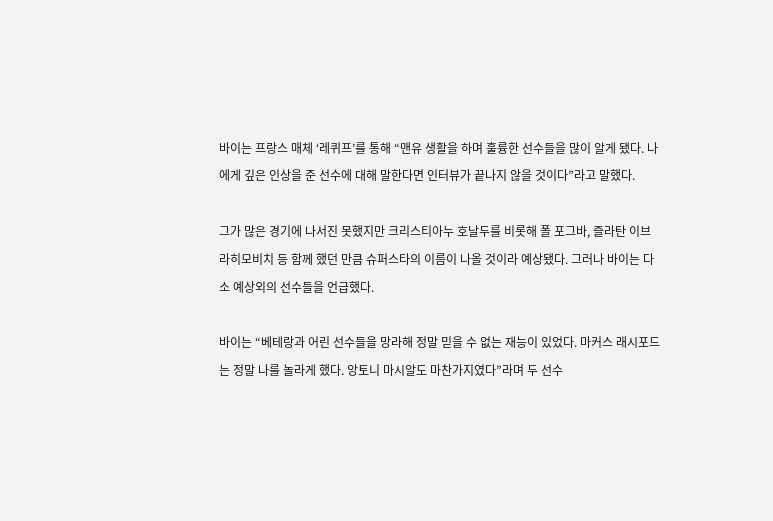바이는 프랑스 매체 ‘레퀴프’를 통해 “맨유 생활을 하며 훌륭한 선수들을 많이 알게 됐다. 나에게 깊은 인상을 준 선수에 대해 말한다면 인터뷰가 끝나지 않을 것이다”라고 말했다.

그가 많은 경기에 나서진 못했지만 크리스티아누 호날두를 비롯해 폴 포그바, 즐라탄 이브라히모비치 등 함께 했던 만큼 슈퍼스타의 이름이 나올 것이라 예상됐다. 그러나 바이는 다소 예상외의 선수들을 언급했다.

바이는 “베테랑과 어린 선수들을 망라해 정말 믿을 수 없는 재능이 있었다. 마커스 래시포드는 정말 나를 놀라게 했다. 앙토니 마시알도 마찬가지였다”라며 두 선수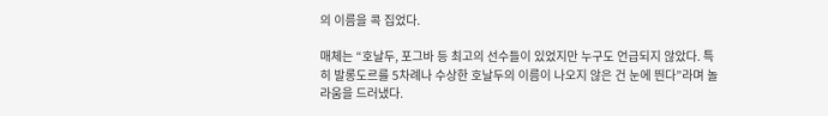의 이름을 콕 집었다.

매체는 “호날두, 포그바 등 최고의 선수들이 있었지만 누구도 언급되지 않았다. 특히 발롱도르를 5차례나 수상한 호날두의 이름이 나오지 않은 건 눈에 띈다”라며 놀라움을 드러냈다.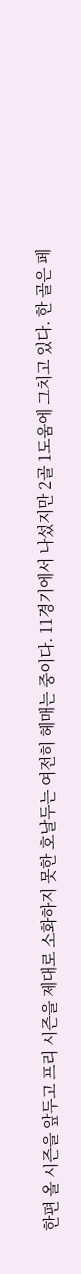한편 올 시즌을 앞두고 프리 시즌을 제대로 소화하지 못한 호날두는 여전히 헤매는 중이다. 11경기에서 나섰지만 2골 1도움에 그치고 있다. 한 골은 페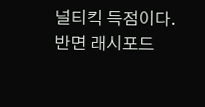널티킥 득점이다. 반면 래시포드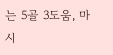는 5골 3도움, 마시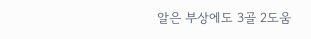알은 부상에도 3골 2도움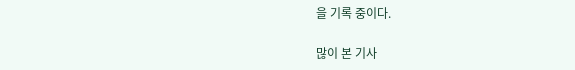을 기록 중이다.

많이 본 기사